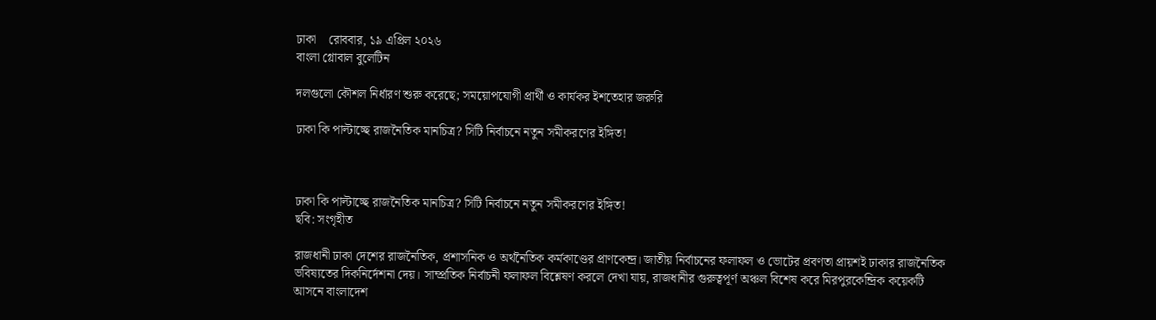ঢাকা    রোববার, ১৯ এপ্রিল ২০২৬
বাংলা গ্লোবাল বুলেটিন

দলগুলো কৌশল নির্ধারণ শুরু করেছে; সময়োপযোগী প্রার্থী ও কার্যকর ইশতেহার জরুরি

ঢাকা কি পাল্টাচ্ছে রাজনৈতিক মানচিত্র? সিটি নির্বাচনে নতুন সমীকরণের ইঙ্গিত!



ঢাকা কি পাল্টাচ্ছে রাজনৈতিক মানচিত্র? সিটি নির্বাচনে নতুন সমীকরণের ইঙ্গিত!
ছবি: সংগৃহীত

রাজধানী ঢাকা দেশের রাজনৈতিক, প্রশাসনিক ও অর্থনৈতিক কর্মকাণ্ডের প্রাণকেন্দ্র। জাতীয় নির্বাচনের ফলাফল ও ভোটের প্রবণতা প্রায়শই ঢাকার রাজনৈতিক ভবিষ্যতের দিকনির্দেশনা দেয়। সাম্প্রতিক নির্বাচনী ফলাফল বিশ্লেষণ করলে দেখা যায়, রাজধানীর গুরুত্বপূর্ণ অঞ্চল বিশেষ করে মিরপুরকেন্দ্রিক কয়েকটি আসনে বাংলাদেশ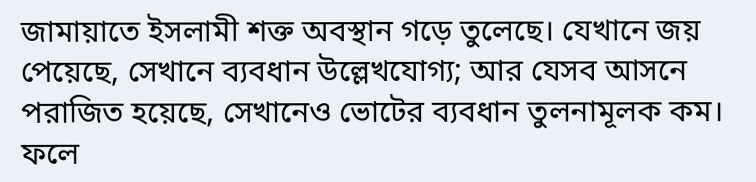জামায়াতে ইসলামী শক্ত অবস্থান গড়ে তুলেছে। যেখানে জয় পেয়েছে, সেখানে ব্যবধান উল্লেখযোগ্য; আর যেসব আসনে পরাজিত হয়েছে, সেখানেও ভোটের ব্যবধান তুলনামূলক কম। ফলে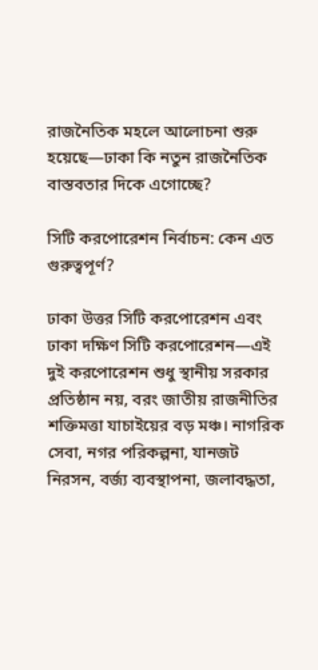রাজনৈতিক মহলে আলোচনা শুরু হয়েছে—ঢাকা কি নতুন রাজনৈতিক বাস্তবতার দিকে এগোচ্ছে?

সিটি করপোরেশন নির্বাচন: কেন এত গুরুত্বপূর্ণ?

ঢাকা উত্তর সিটি করপোরেশন এবং ঢাকা দক্ষিণ সিটি করপোরেশন—এই দুই করপোরেশন শুধু স্থানীয় সরকার প্রতিষ্ঠান নয়, বরং জাতীয় রাজনীতির শক্তিমত্তা যাচাইয়ের বড় মঞ্চ। নাগরিক সেবা, নগর পরিকল্পনা, যানজট নিরসন, বর্জ্য ব্যবস্থাপনা, জলাবদ্ধতা,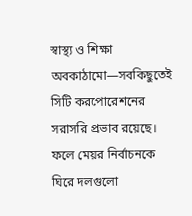স্বাস্থ্য ও শিক্ষা অবকাঠামো—সবকিছুতেই সিটি করপোরেশনের সরাসরি প্রভাব রয়েছে। ফলে মেয়র নির্বাচনকে ঘিরে দলগুলো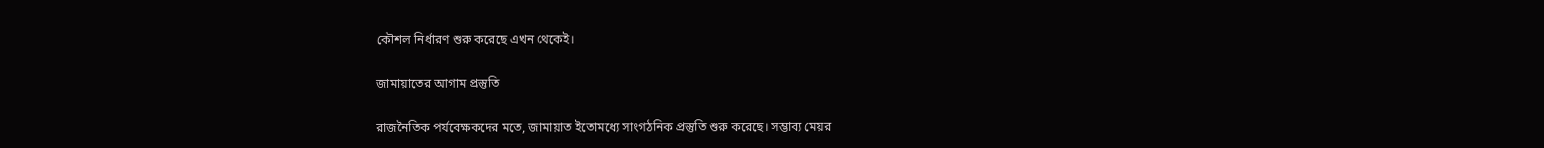কৌশল নির্ধারণ শুরু করেছে এখন থেকেই।

জামায়াতের আগাম প্রস্তুতি

রাজনৈতিক পর্যবেক্ষকদের মতে, জামায়াত ইতোমধ্যে সাংগঠনিক প্রস্তুতি শুরু করেছে। সম্ভাব্য মেয়র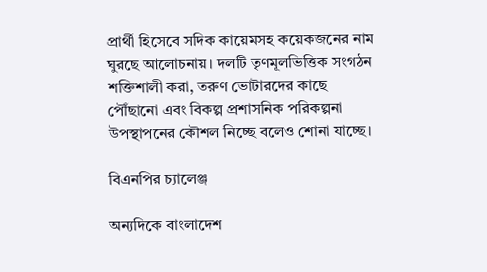প্রার্থী হিসেবে সদিক কায়েমসহ কয়েকজনের নাম ঘুরছে আলোচনায়। দলটি তৃণমূলভিত্তিক সংগঠন শক্তিশালী করা, তরুণ ভোটারদের কাছে পৌঁছানো এবং বিকল্প প্রশাসনিক পরিকল্পনা উপস্থাপনের কৌশল নিচ্ছে বলেও শোনা যাচ্ছে।

বিএনপির চ্যালেঞ্জ

অন্যদিকে বাংলাদেশ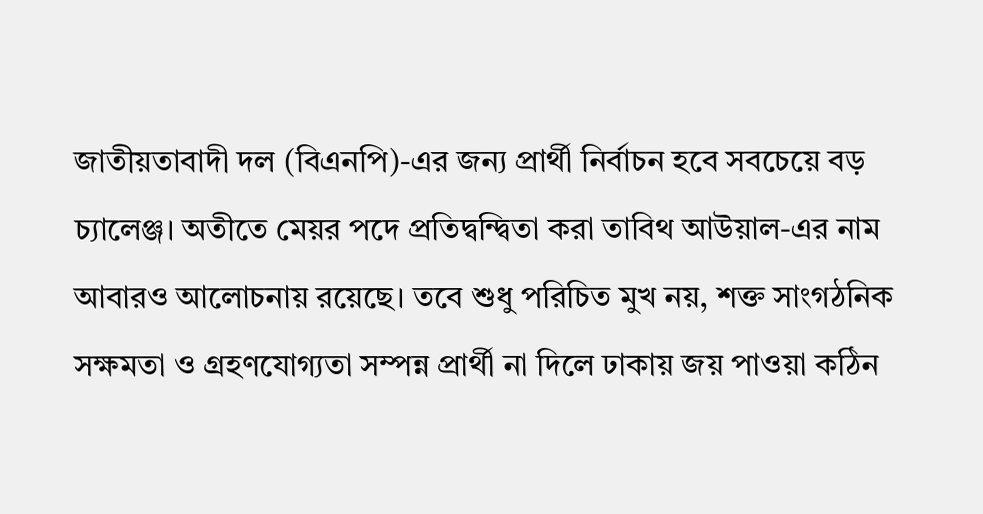জাতীয়তাবাদী দল (বিএনপি)-এর জন্য প্রার্থী নির্বাচন হবে সবচেয়ে বড় চ্যালেঞ্জ। অতীতে মেয়র পদে প্রতিদ্বন্দ্বিতা করা তাবিথ আউয়াল-এর নাম আবারও আলোচনায় রয়েছে। তবে শুধু পরিচিত মুখ নয়, শক্ত সাংগঠনিক সক্ষমতা ও গ্রহণযোগ্যতা সম্পন্ন প্রার্থী না দিলে ঢাকায় জয় পাওয়া কঠিন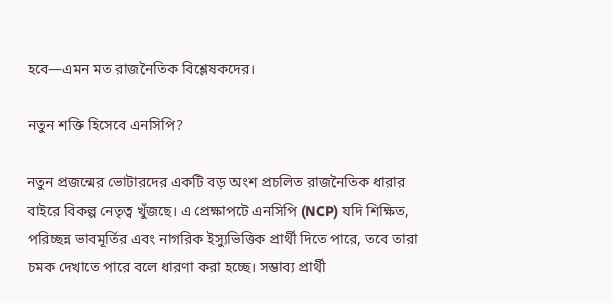হবে—এমন মত রাজনৈতিক বিশ্লেষকদের।

নতুন শক্তি হিসেবে এনসিপি?

নতুন প্রজন্মের ভোটারদের একটি বড় অংশ প্রচলিত রাজনৈতিক ধারার বাইরে বিকল্প নেতৃত্ব খুঁজছে। এ প্রেক্ষাপটে এনসিপি (NCP) যদি শিক্ষিত, পরিচ্ছন্ন ভাবমূর্তির এবং নাগরিক ইস্যুভিত্তিক প্রার্থী দিতে পারে, তবে তারা চমক দেখাতে পারে বলে ধারণা করা হচ্ছে। সম্ভাব্য প্রার্থী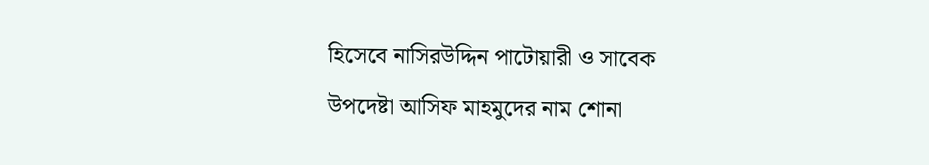হিসেবে নাসিরউদ্দিন পাটোয়ারী ও সাবেক উপদেষ্টা আসিফ মাহমুদের নাম শোনা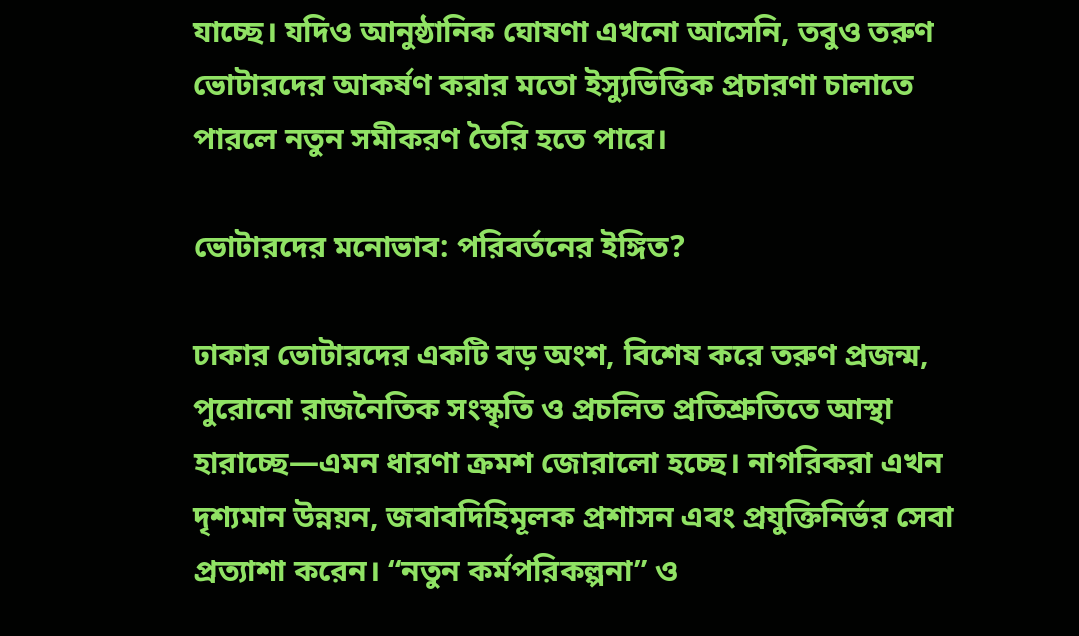যাচ্ছে। যদিও আনুষ্ঠানিক ঘোষণা এখনো আসেনি, তবুও তরুণ ভোটারদের আকর্ষণ করার মতো ইস্যুভিত্তিক প্রচারণা চালাতে পারলে নতুন সমীকরণ তৈরি হতে পারে।

ভোটারদের মনোভাব: পরিবর্তনের ইঙ্গিত?

ঢাকার ভোটারদের একটি বড় অংশ, বিশেষ করে তরুণ প্রজন্ম, পুরোনো রাজনৈতিক সংস্কৃতি ও প্রচলিত প্রতিশ্রুতিতে আস্থা হারাচ্ছে—এমন ধারণা ক্রমশ জোরালো হচ্ছে। নাগরিকরা এখন দৃশ্যমান উন্নয়ন, জবাবদিহিমূলক প্রশাসন এবং প্রযুক্তিনির্ভর সেবা প্রত্যাশা করেন। “নতুন কর্মপরিকল্পনা” ও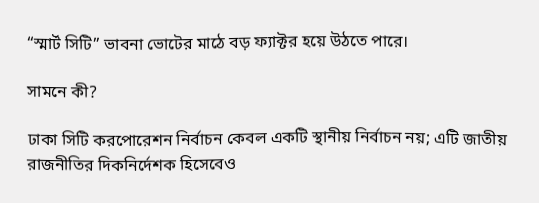“স্মার্ট সিটি” ভাবনা ভোটের মাঠে বড় ফ্যাক্টর হয়ে উঠতে পারে।

সামনে কী?

ঢাকা সিটি করপোরেশন নির্বাচন কেবল একটি স্থানীয় নির্বাচন নয়; এটি জাতীয় রাজনীতির দিকনির্দেশক হিসেবেও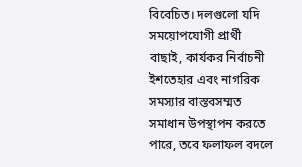বিবেচিত। দলগুলো যদি সময়োপযোগী প্রার্থী বাছাই, কার্যকর নির্বাচনী ইশতেহার এবং নাগরিক সমস্যার বাস্তবসম্মত সমাধান উপস্থাপন করতে পারে, তবে ফলাফল বদলে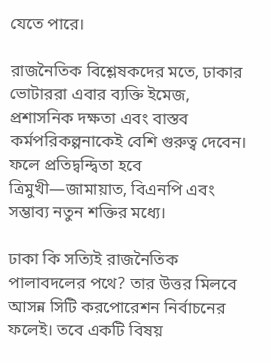যেতে পারে।

রাজনৈতিক বিশ্লেষকদের মতে, ঢাকার ভোটাররা এবার ব্যক্তি ইমেজ, প্রশাসনিক দক্ষতা এবং বাস্তব কর্মপরিকল্পনাকেই বেশি গুরুত্ব দেবেন। ফলে প্রতিদ্বন্দ্বিতা হবে ত্রিমুখী—জামায়াত, বিএনপি এবং সম্ভাব্য নতুন শক্তির মধ্যে।

ঢাকা কি সত্যিই রাজনৈতিক পালাবদলের পথে? তার উত্তর মিলবে আসন্ন সিটি করপোরেশন নির্বাচনের ফলেই। তবে একটি বিষয়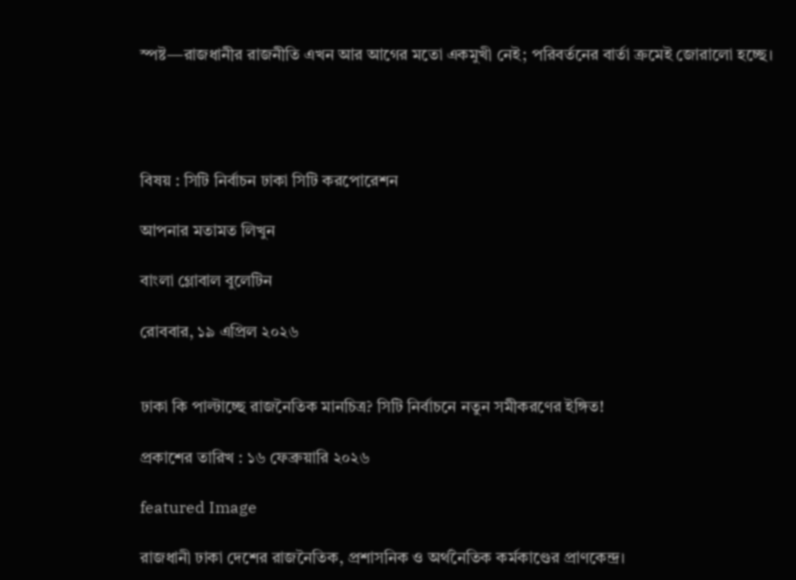স্পষ্ট—রাজধানীর রাজনীতি এখন আর আগের মতো একমুখী নেই; পরিবর্তনের বার্তা ক্রমেই জোরালো হচ্ছে।




বিষয় : সিটি নির্বাচন ঢাকা সিটি করপোরেশন

আপনার মতামত লিখুন

বাংলা গ্লোবাল বুলেটিন

রোববার, ১৯ এপ্রিল ২০২৬


ঢাকা কি পাল্টাচ্ছে রাজনৈতিক মানচিত্র? সিটি নির্বাচনে নতুন সমীকরণের ইঙ্গিত!

প্রকাশের তারিখ : ১৬ ফেব্রুয়ারি ২০২৬

featured Image

রাজধানী ঢাকা দেশের রাজনৈতিক, প্রশাসনিক ও অর্থনৈতিক কর্মকাণ্ডের প্রাণকেন্দ্র।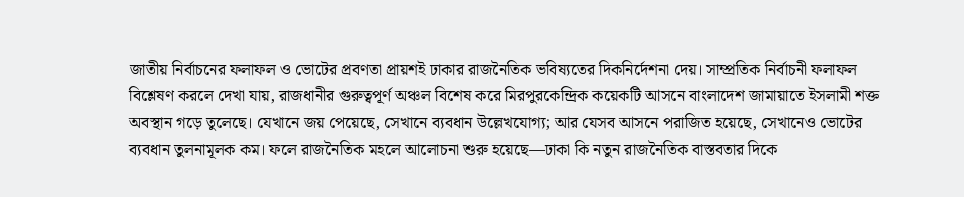জাতীয় নির্বাচনের ফলাফল ও ভোটের প্রবণতা প্রায়শই ঢাকার রাজনৈতিক ভবিষ্যতের দিকনির্দেশনা দেয়। সাম্প্রতিক নির্বাচনী ফলাফল বিশ্লেষণ করলে দেখা যায়, রাজধানীর গুরুত্বপূর্ণ অঞ্চল বিশেষ করে মিরপুরকেন্দ্রিক কয়েকটি আসনে বাংলাদেশ জামায়াতে ইসলামী শক্ত অবস্থান গড়ে তুলেছে। যেখানে জয় পেয়েছে, সেখানে ব্যবধান উল্লেখযোগ্য; আর যেসব আসনে পরাজিত হয়েছে, সেখানেও ভোটের ব্যবধান তুলনামূলক কম। ফলে রাজনৈতিক মহলে আলোচনা শুরু হয়েছে—ঢাকা কি নতুন রাজনৈতিক বাস্তবতার দিকে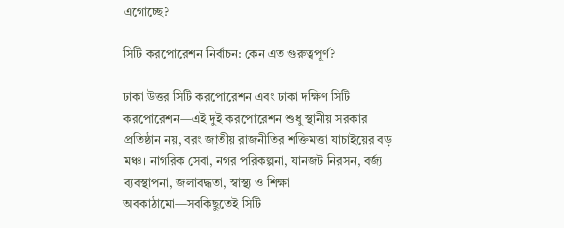এগোচ্ছে?

সিটি করপোরেশন নির্বাচন: কেন এত গুরুত্বপূর্ণ?

ঢাকা উত্তর সিটি করপোরেশন এবং ঢাকা দক্ষিণ সিটি করপোরেশন—এই দুই করপোরেশন শুধু স্থানীয় সরকার প্রতিষ্ঠান নয়, বরং জাতীয় রাজনীতির শক্তিমত্তা যাচাইয়ের বড় মঞ্চ। নাগরিক সেবা, নগর পরিকল্পনা, যানজট নিরসন, বর্জ্য ব্যবস্থাপনা, জলাবদ্ধতা, স্বাস্থ্য ও শিক্ষা অবকাঠামো—সবকিছুতেই সিটি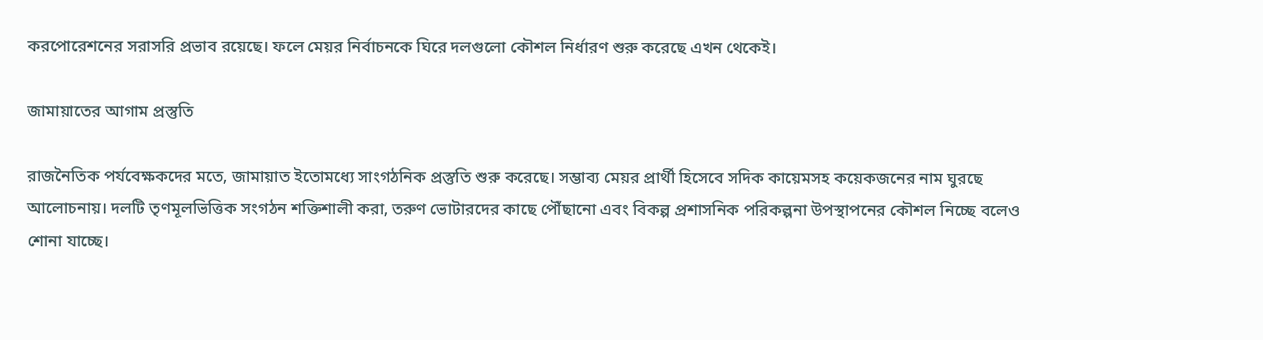করপোরেশনের সরাসরি প্রভাব রয়েছে। ফলে মেয়র নির্বাচনকে ঘিরে দলগুলো কৌশল নির্ধারণ শুরু করেছে এখন থেকেই।

জামায়াতের আগাম প্রস্তুতি

রাজনৈতিক পর্যবেক্ষকদের মতে, জামায়াত ইতোমধ্যে সাংগঠনিক প্রস্তুতি শুরু করেছে। সম্ভাব্য মেয়র প্রার্থী হিসেবে সদিক কায়েমসহ কয়েকজনের নাম ঘুরছে আলোচনায়। দলটি তৃণমূলভিত্তিক সংগঠন শক্তিশালী করা, তরুণ ভোটারদের কাছে পৌঁছানো এবং বিকল্প প্রশাসনিক পরিকল্পনা উপস্থাপনের কৌশল নিচ্ছে বলেও শোনা যাচ্ছে।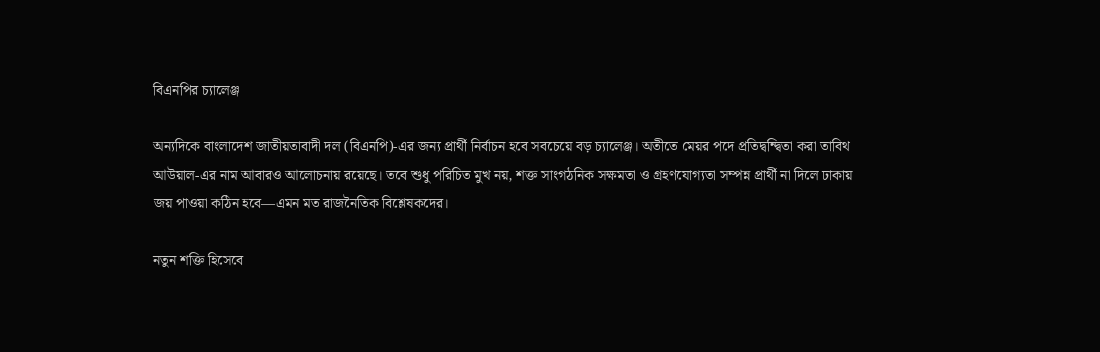বিএনপির চ্যালেঞ্জ

অন্যদিকে বাংলাদেশ জাতীয়তাবাদী দল (বিএনপি)-এর জন্য প্রার্থী নির্বাচন হবে সবচেয়ে বড় চ্যালেঞ্জ। অতীতে মেয়র পদে প্রতিদ্বন্দ্বিতা করা তাবিথ আউয়াল-এর নাম আবারও আলোচনায় রয়েছে। তবে শুধু পরিচিত মুখ নয়, শক্ত সাংগঠনিক সক্ষমতা ও গ্রহণযোগ্যতা সম্পন্ন প্রার্থী না দিলে ঢাকায় জয় পাওয়া কঠিন হবে—এমন মত রাজনৈতিক বিশ্লেষকদের।

নতুন শক্তি হিসেবে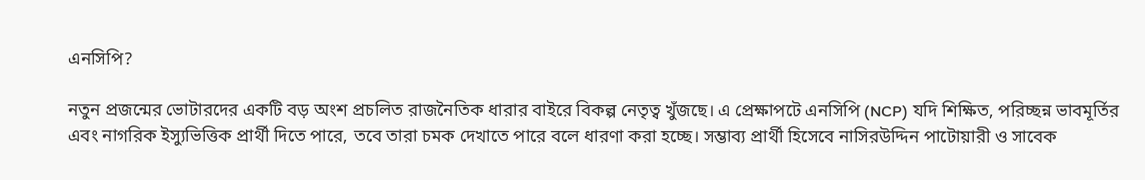এনসিপি?

নতুন প্রজন্মের ভোটারদের একটি বড় অংশ প্রচলিত রাজনৈতিক ধারার বাইরে বিকল্প নেতৃত্ব খুঁজছে। এ প্রেক্ষাপটে এনসিপি (NCP) যদি শিক্ষিত, পরিচ্ছন্ন ভাবমূর্তির এবং নাগরিক ইস্যুভিত্তিক প্রার্থী দিতে পারে, তবে তারা চমক দেখাতে পারে বলে ধারণা করা হচ্ছে। সম্ভাব্য প্রার্থী হিসেবে নাসিরউদ্দিন পাটোয়ারী ও সাবেক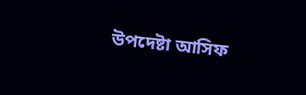উপদেষ্টা আসিফ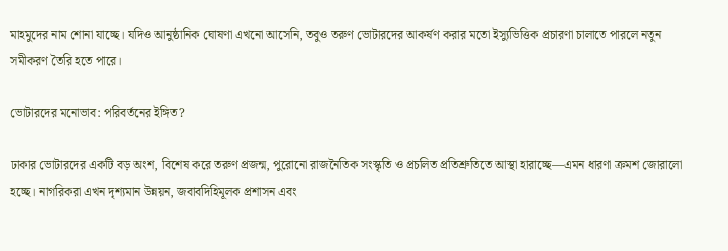মাহমুদের নাম শোনা যাচ্ছে। যদিও আনুষ্ঠানিক ঘোষণা এখনো আসেনি, তবুও তরুণ ভোটারদের আকর্ষণ করার মতো ইস্যুভিত্তিক প্রচারণা চালাতে পারলে নতুন সমীকরণ তৈরি হতে পারে।

ভোটারদের মনোভাব: পরিবর্তনের ইঙ্গিত?

ঢাকার ভোটারদের একটি বড় অংশ, বিশেষ করে তরুণ প্রজন্ম, পুরোনো রাজনৈতিক সংস্কৃতি ও প্রচলিত প্রতিশ্রুতিতে আস্থা হারাচ্ছে—এমন ধারণা ক্রমশ জোরালো হচ্ছে। নাগরিকরা এখন দৃশ্যমান উন্নয়ন, জবাবদিহিমূলক প্রশাসন এবং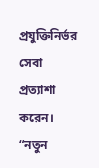প্রযুক্তিনির্ভর সেবা প্রত্যাশা করেন। “নতুন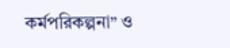কর্মপরিকল্পনা” ও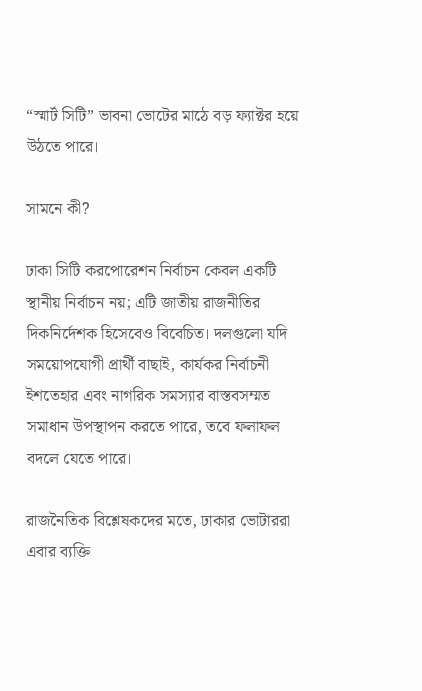“স্মার্ট সিটি” ভাবনা ভোটের মাঠে বড় ফ্যাক্টর হয়ে উঠতে পারে।

সামনে কী?

ঢাকা সিটি করপোরেশন নির্বাচন কেবল একটি স্থানীয় নির্বাচন নয়; এটি জাতীয় রাজনীতির দিকনির্দেশক হিসেবেও বিবেচিত। দলগুলো যদি সময়োপযোগী প্রার্থী বাছাই, কার্যকর নির্বাচনী ইশতেহার এবং নাগরিক সমস্যার বাস্তবসম্মত সমাধান উপস্থাপন করতে পারে, তবে ফলাফল বদলে যেতে পারে।

রাজনৈতিক বিশ্লেষকদের মতে, ঢাকার ভোটাররা এবার ব্যক্তি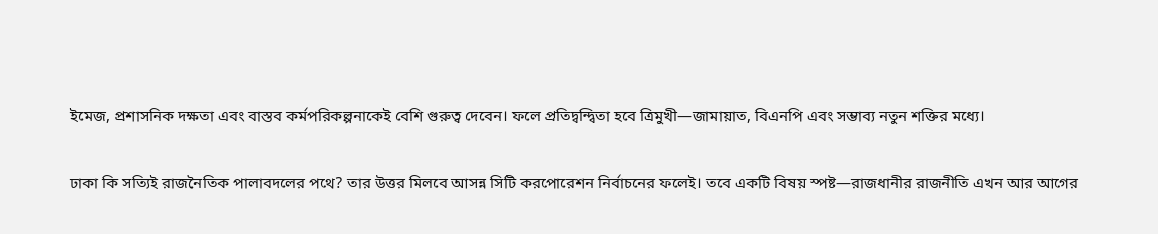ইমেজ, প্রশাসনিক দক্ষতা এবং বাস্তব কর্মপরিকল্পনাকেই বেশি গুরুত্ব দেবেন। ফলে প্রতিদ্বন্দ্বিতা হবে ত্রিমুখী—জামায়াত, বিএনপি এবং সম্ভাব্য নতুন শক্তির মধ্যে।

ঢাকা কি সত্যিই রাজনৈতিক পালাবদলের পথে? তার উত্তর মিলবে আসন্ন সিটি করপোরেশন নির্বাচনের ফলেই। তবে একটি বিষয় স্পষ্ট—রাজধানীর রাজনীতি এখন আর আগের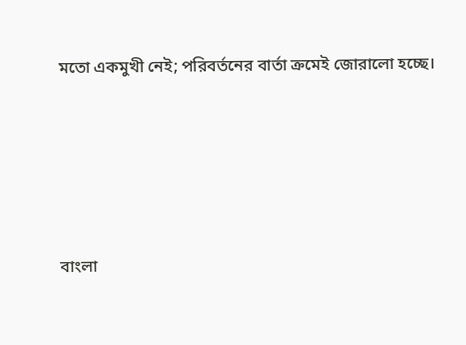মতো একমুখী নেই; পরিবর্তনের বার্তা ক্রমেই জোরালো হচ্ছে।





বাংলা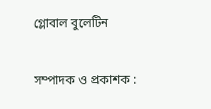গ্লোবাল বুলেটিন

সম্পাদক ও প্রকাশক :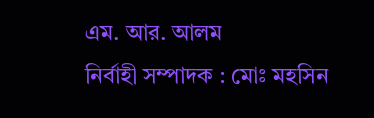এম. আর. আলম
নির্বাহী সম্পাদক : মোঃ মহসিন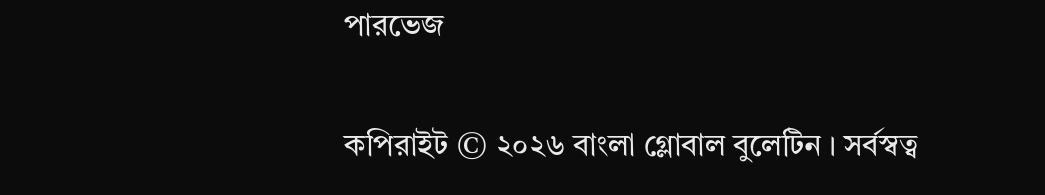পারভেজ

কপিরাইট © ২০২৬ বাংলা গ্লোবাল বুলেটিন । সর্বস্বত্ব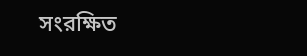সংরক্ষিত